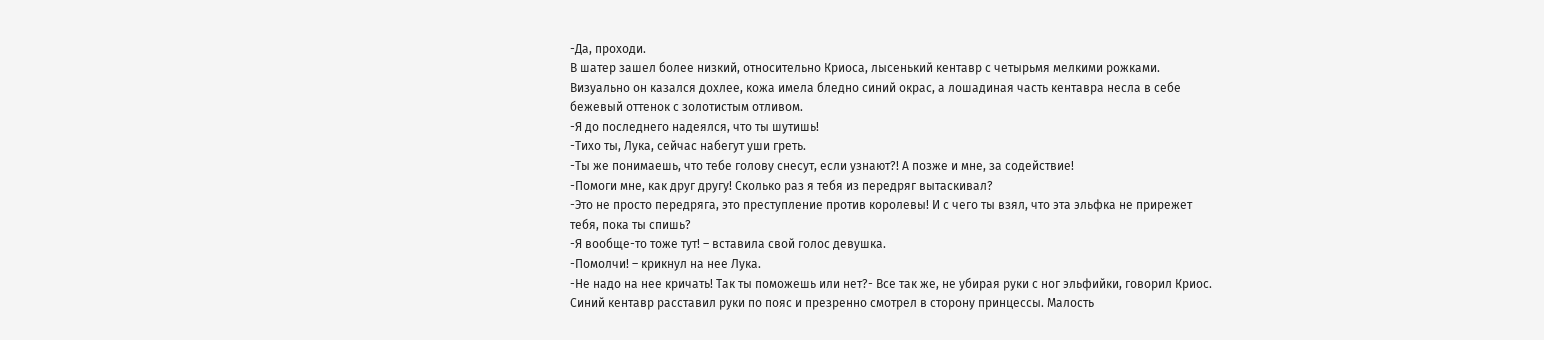-Да, проходи.
В шатер зашел более низкий, относительно Криоса, лысенький кентавр с четырьмя мелкими рожками. Визуально он казался дохлее, кожа имела бледно синий окрас, а лошадиная часть кентавра несла в себе бежевый оттенок с золотистым отливом.
-Я до последнего надеялся, что ты шутишь!
-Тихо ты, Лука, сейчас набегут уши греть.
-Ты же понимаешь, что тебе голову снесут, если узнают?! А позже и мне, за содействие!
-Помоги мне, как друг другу! Сколько раз я тебя из передряг вытаскивал?
-Это не просто передряга, это преступление против королевы! И с чего ты взял, что эта эльфка не прирежет тебя, пока ты спишь?
-Я вообще-то тоже тут! – вставила свой голос девушка.
-Помолчи! – крикнул на нее Лука.
-Не надо на нее кричать! Так ты поможешь или нет?- Все так же, не убирая руки с ног эльфийки, говорил Криос.
Синий кентавр расставил руки по пояс и презренно смотрел в сторону принцессы. Малость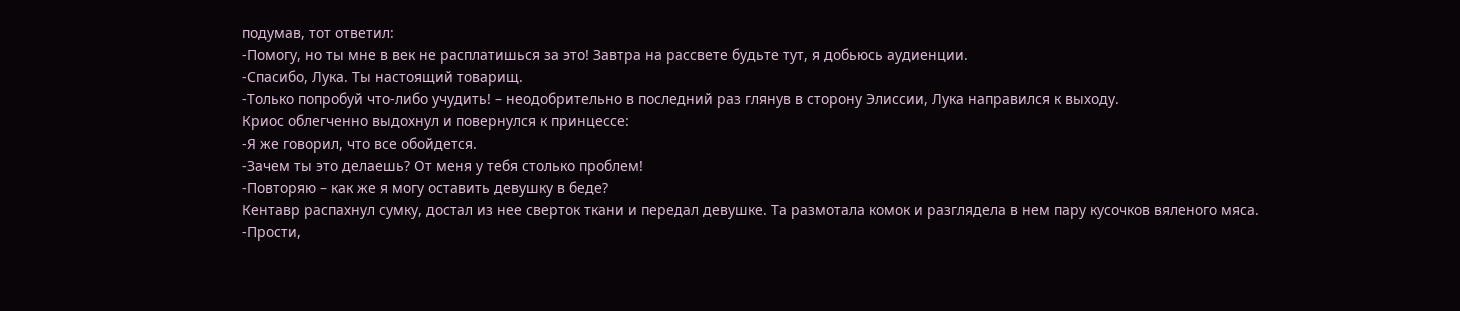подумав, тот ответил:
-Помогу, но ты мне в век не расплатишься за это! Завтра на рассвете будьте тут, я добьюсь аудиенции.
-Спасибо, Лука. Ты настоящий товарищ.
-Только попробуй что-либо учудить! – неодобрительно в последний раз глянув в сторону Элиссии, Лука направился к выходу.
Криос облегченно выдохнул и повернулся к принцессе:
-Я же говорил, что все обойдется.
-Зачем ты это делаешь? От меня у тебя столько проблем!
-Повторяю – как же я могу оставить девушку в беде?
Кентавр распахнул сумку, достал из нее сверток ткани и передал девушке. Та размотала комок и разглядела в нем пару кусочков вяленого мяса.
-Прости,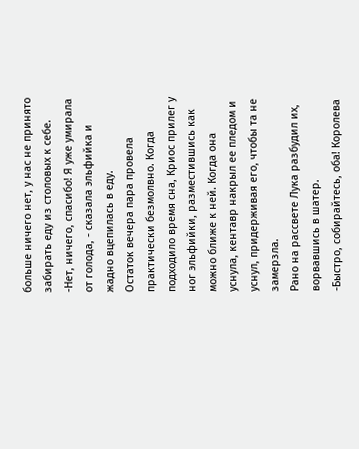больше ничего нет, у нас не принято забирать еду из столовых к себе.
-Нет, ничего, спасибо! Я уже умирала от голода, - сказала эльфийка и жадно вцепилась в еду.
Остаток вечера пара провела практически безмолвно. Когда подходило время сна, Криос прилег у ног эльфийки, разместившись как можно ближе к ней. Когда она уснула, кентавр накрыл ее пледом и уснул, придерживая его, чтобы та не замерзла.
Рано на рассвете Лука разбудил их, ворвавшись в шатер.
-Быстро, собирайтесь, оба! Королева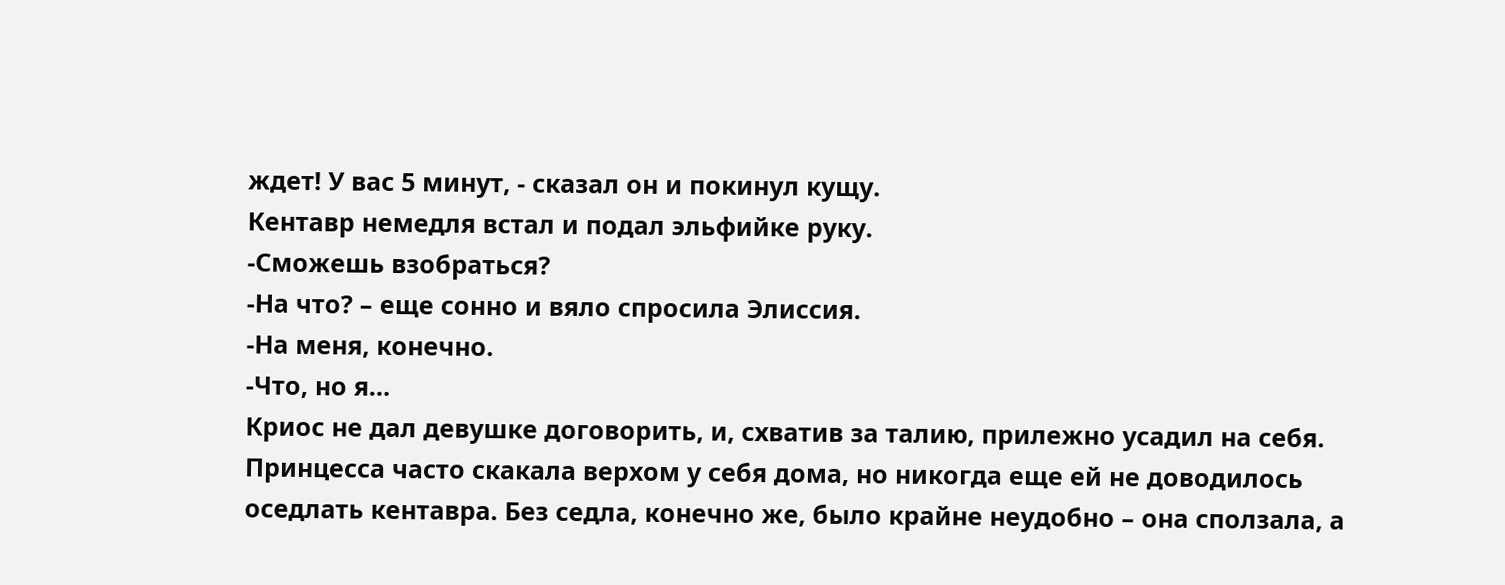ждет! У вас 5 минут, - сказал он и покинул кущу.
Кентавр немедля встал и подал эльфийке руку.
-Сможешь взобраться?
-На что? – еще сонно и вяло спросила Элиссия.
-На меня, конечно.
-Что, но я…
Криос не дал девушке договорить, и, схватив за талию, прилежно усадил на себя. Принцесса часто скакала верхом у себя дома, но никогда еще ей не доводилось оседлать кентавра. Без седла, конечно же, было крайне неудобно – она сползала, а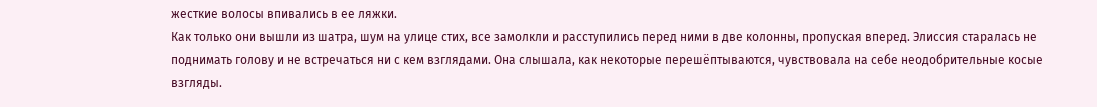жесткие волосы впивались в ее ляжки.
Как только они вышли из шатра, шум на улице стих, все замолкли и расступились перед ними в две колонны, пропуская вперед. Элиссия старалась не поднимать голову и не встречаться ни с кем взглядами. Она слышала, как некоторые перешёптываются, чувствовала на себе неодобрительные косые взгляды.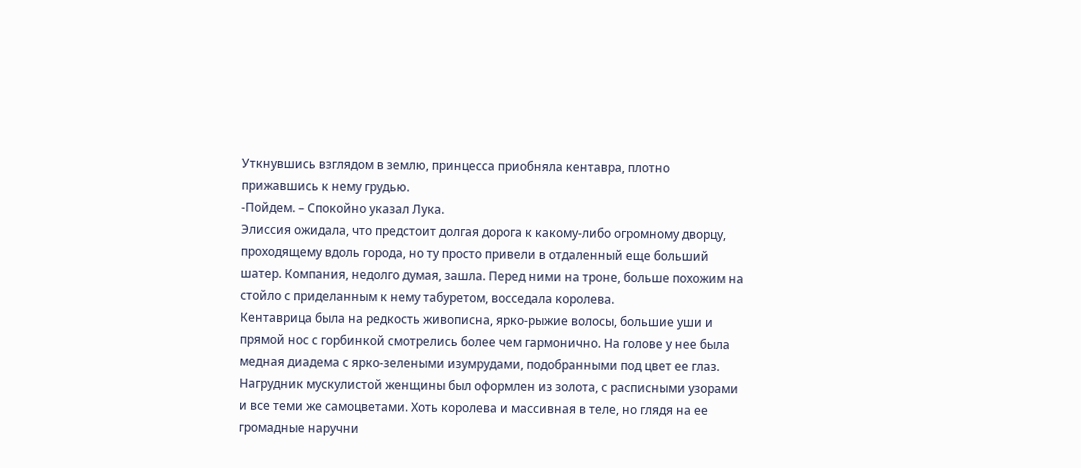Уткнувшись взглядом в землю, принцесса приобняла кентавра, плотно прижавшись к нему грудью.
-Пойдем. – Спокойно указал Лука.
Элиссия ожидала, что предстоит долгая дорога к какому-либо огромному дворцу, проходящему вдоль города, но ту просто привели в отдаленный еще больший шатер. Компания, недолго думая, зашла. Перед ними на троне, больше похожим на стойло с приделанным к нему табуретом, восседала королева.
Кентаврица была на редкость живописна, ярко-рыжие волосы, большие уши и прямой нос с горбинкой смотрелись более чем гармонично. На голове у нее была медная диадема с ярко-зелеными изумрудами, подобранными под цвет ее глаз. Нагрудник мускулистой женщины был оформлен из золота, с расписными узорами и все теми же самоцветами. Хоть королева и массивная в теле, но глядя на ее громадные наручни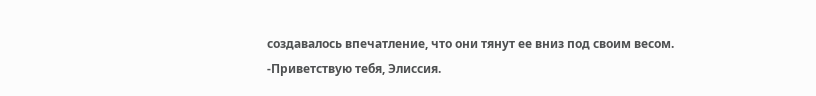создавалось впечатление, что они тянут ее вниз под своим весом.
-Приветствую тебя, Элиссия.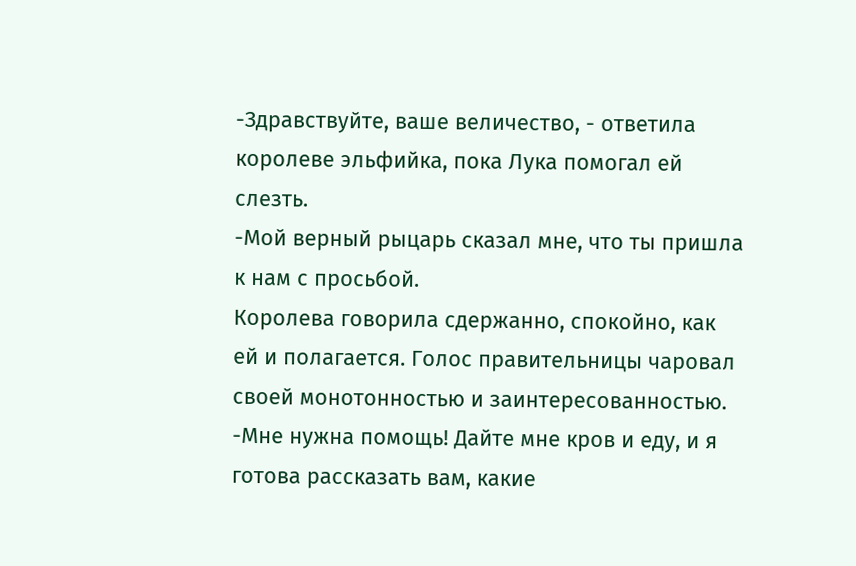-Здравствуйте, ваше величество, - ответила королеве эльфийка, пока Лука помогал ей слезть.
-Мой верный рыцарь сказал мне, что ты пришла к нам с просьбой.
Королева говорила сдержанно, спокойно, как ей и полагается. Голос правительницы чаровал своей монотонностью и заинтересованностью.
-Мне нужна помощь! Дайте мне кров и еду, и я готова рассказать вам, какие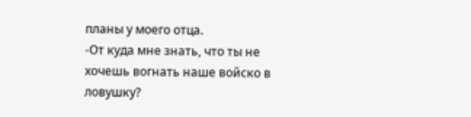планы у моего отца.
-От куда мне знать, что ты не хочешь вогнать наше войско в ловушку?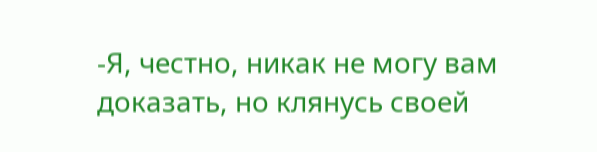-Я, честно, никак не могу вам доказать, но клянусь своей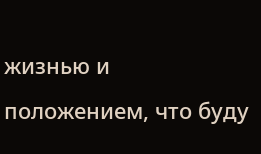жизнью и положением, что буду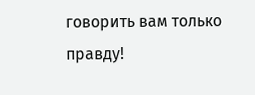говорить вам только правду!